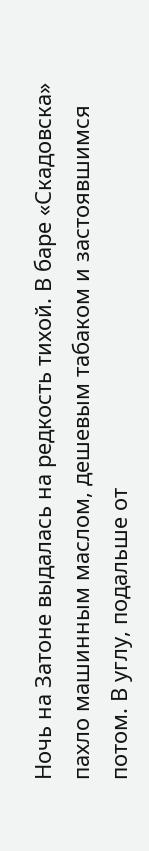Ночь на Затоне выдалась на редкость тихой. В баре «Скадовска» пахло машинным маслом, дешевым табаком и застоявшимся потом. В углу, подальше от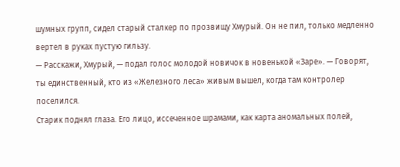шумных групп, сидел старый сталкер по прозвищу Хмурый. Он не пил, только медленно вертел в руках пустую гильзу.
— Расскажи, Хмурый, — подал голос молодой новичок в новенькой «Заре». — Говорят, ты единственный, кто из «Железного леса» живым вышел, когда там контролер поселился.
Старик поднял глаза. Его лицо, иссеченное шрамами, как карта аномальных полей,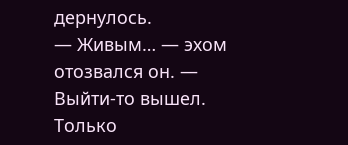дернулось.
— Живым… — эхом отозвался он. — Выйти-то вышел. Только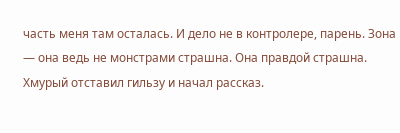часть меня там осталась. И дело не в контролере, парень. Зона — она ведь не монстрами страшна. Она правдой страшна.
Хмурый отставил гильзу и начал рассказ.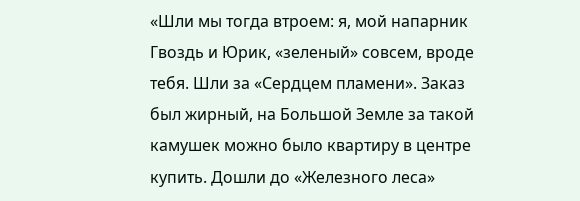«Шли мы тогда втроем: я, мой напарник Гвоздь и Юрик, «зеленый» совсем, вроде тебя. Шли за «Сердцем пламени». Заказ был жирный, на Большой Земле за такой камушек можно было квартиру в центре купить. Дошли до «Железного леса»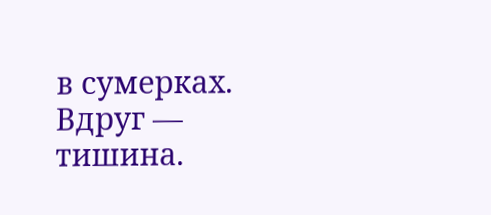в сумерках. Вдруг — тишина.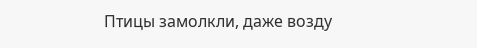Птицы замолкли, даже возду